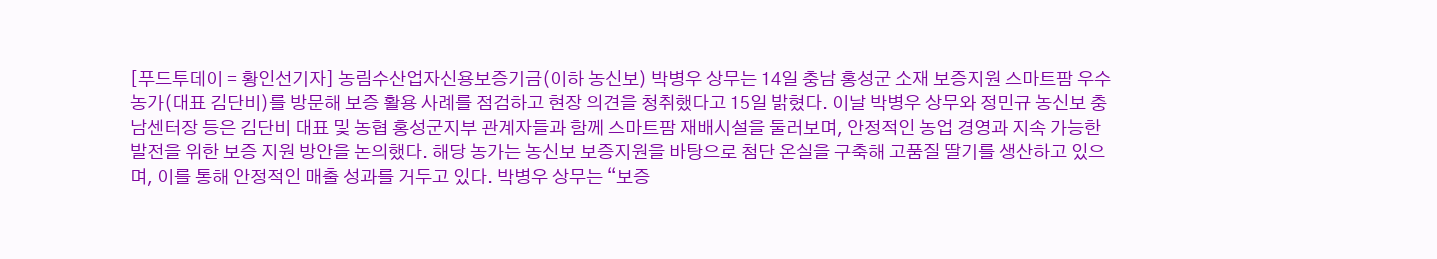[푸드투데이 = 황인선기자] 농림수산업자신용보증기금(이하 농신보) 박병우 상무는 14일 충남 홍성군 소재 보증지원 스마트팜 우수농가(대표 김단비)를 방문해 보증 활용 사례를 점검하고 현장 의견을 청취했다고 15일 밝혔다. 이날 박병우 상무와 정민규 농신보 충남센터장 등은 김단비 대표 및 농협 홍성군지부 관계자들과 함께 스마트팜 재배시설을 둘러보며, 안정적인 농업 경영과 지속 가능한 발전을 위한 보증 지원 방안을 논의했다. 해당 농가는 농신보 보증지원을 바탕으로 첨단 온실을 구축해 고품질 딸기를 생산하고 있으며, 이를 통해 안정적인 매출 성과를 거두고 있다. 박병우 상무는 “보증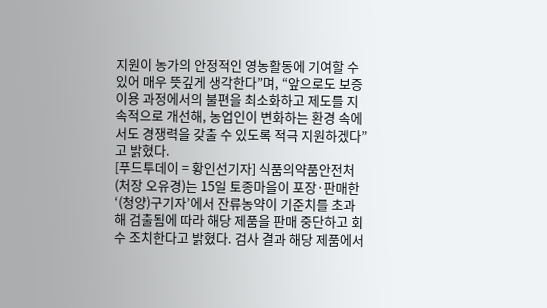지원이 농가의 안정적인 영농활동에 기여할 수 있어 매우 뜻깊게 생각한다”며, “앞으로도 보증 이용 과정에서의 불편을 최소화하고 제도를 지속적으로 개선해, 농업인이 변화하는 환경 속에서도 경쟁력을 갖출 수 있도록 적극 지원하겠다”고 밝혔다.
[푸드투데이 = 황인선기자] 식품의약품안전처(처장 오유경)는 15일 토종마을이 포장·판매한 ‘(청양)구기자’에서 잔류농약이 기준치를 초과해 검출됨에 따라 해당 제품을 판매 중단하고 회수 조치한다고 밝혔다. 검사 결과 해당 제품에서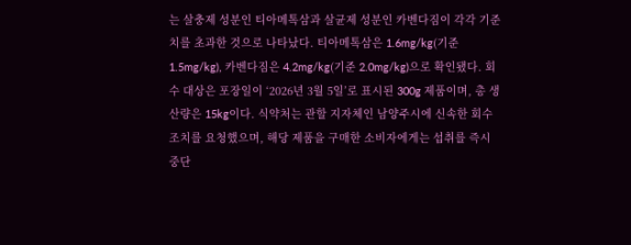는 살충제 성분인 티아메톡삼과 살균제 성분인 카벤다짐이 각각 기준치를 초과한 것으로 나타났다. 티아메톡삼은 1.6mg/kg(기준 1.5mg/kg), 카벤다짐은 4.2mg/kg(기준 2.0mg/kg)으로 확인됐다. 회수 대상은 포장일이 ‘2026년 3월 5일’로 표시된 300g 제품이며, 총 생산량은 15kg이다. 식약처는 관할 지자체인 남양주시에 신속한 회수 조치를 요청했으며, 해당 제품을 구매한 소비자에게는 섭취를 즉시 중단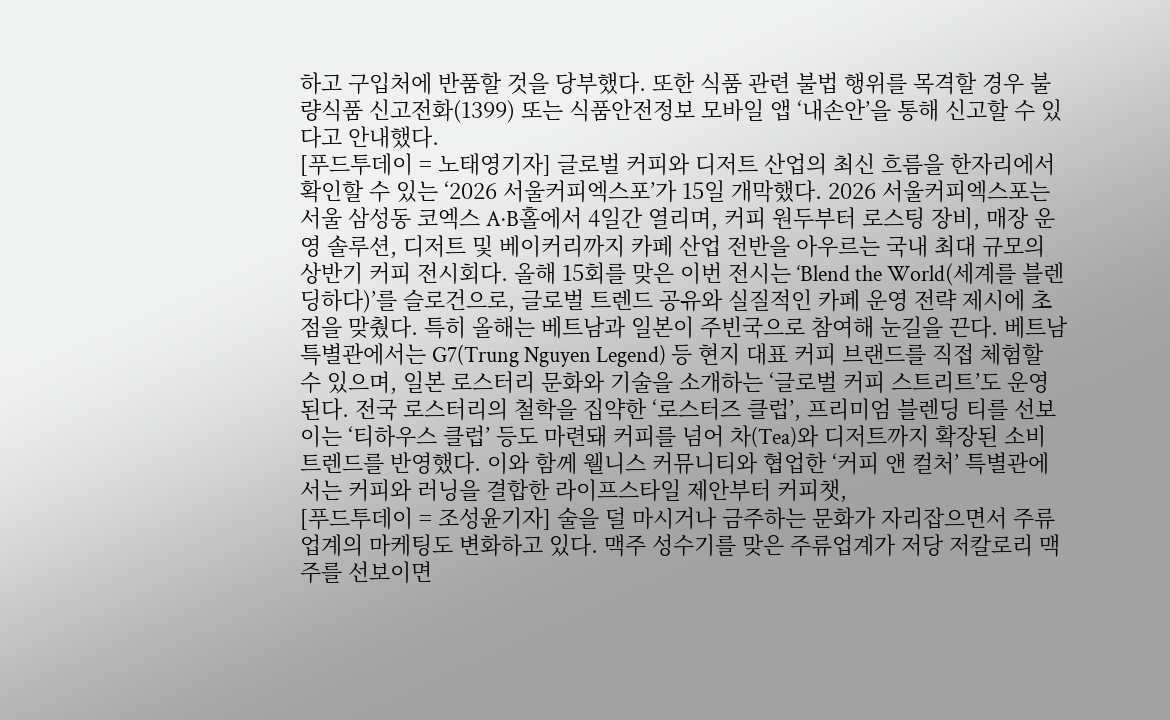하고 구입처에 반품할 것을 당부했다. 또한 식품 관련 불법 행위를 목격할 경우 불량식품 신고전화(1399) 또는 식품안전정보 모바일 앱 ‘내손안’을 통해 신고할 수 있다고 안내했다.
[푸드투데이 = 노태영기자] 글로벌 커피와 디저트 산업의 최신 흐름을 한자리에서 확인할 수 있는 ‘2026 서울커피엑스포’가 15일 개막했다. 2026 서울커피엑스포는 서울 삼성동 코엑스 A·B홀에서 4일간 열리며, 커피 원두부터 로스팅 장비, 매장 운영 솔루션, 디저트 및 베이커리까지 카페 산업 전반을 아우르는 국내 최대 규모의 상반기 커피 전시회다. 올해 15회를 맞은 이번 전시는 ‘Blend the World(세계를 블렌딩하다)’를 슬로건으로, 글로벌 트렌드 공유와 실질적인 카페 운영 전략 제시에 초점을 맞췄다. 특히 올해는 베트남과 일본이 주빈국으로 참여해 눈길을 끈다. 베트남 특별관에서는 G7(Trung Nguyen Legend) 등 현지 대표 커피 브랜드를 직접 체험할 수 있으며, 일본 로스터리 문화와 기술을 소개하는 ‘글로벌 커피 스트리트’도 운영된다. 전국 로스터리의 철학을 집약한 ‘로스터즈 클럽’, 프리미엄 블렌딩 티를 선보이는 ‘티하우스 클럽’ 등도 마련돼 커피를 넘어 차(Tea)와 디저트까지 확장된 소비 트렌드를 반영했다. 이와 함께 웰니스 커뮤니티와 협업한 ‘커피 앤 컬처’ 특별관에서는 커피와 러닝을 결합한 라이프스타일 제안부터 커피챗,
[푸드투데이 = 조성윤기자] 술을 덜 마시거나 금주하는 문화가 자리잡으면서 주류업계의 마케팅도 변화하고 있다. 맥주 성수기를 맞은 주류업계가 저당 저칼로리 맥주를 선보이면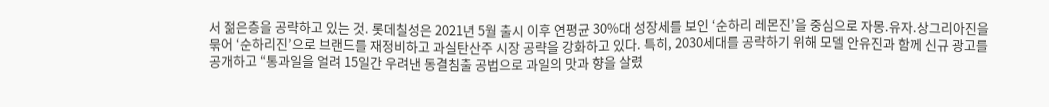서 젊은층을 공략하고 있는 것. 롯데칠성은 2021년 5월 출시 이후 연평균 30%대 성장세를 보인 ‘순하리 레몬진’을 중심으로 자몽.유자.상그리아진을 묶어 ‘순하리진’으로 브랜드를 재정비하고 과실탄산주 시장 공략을 강화하고 있다. 특히, 2030세대를 공략하기 위해 모델 안유진과 함께 신규 광고를 공개하고 “통과일을 얼려 15일간 우려낸 동결침출 공법으로 과일의 맛과 향을 살렸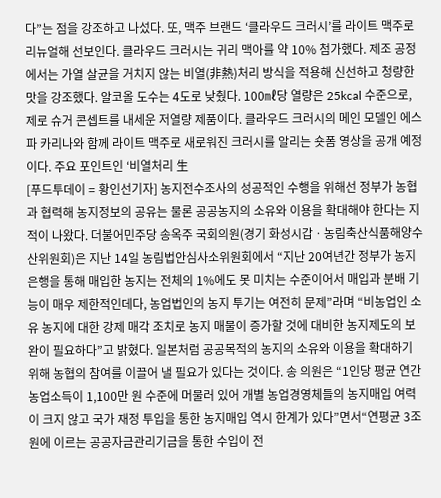다”는 점을 강조하고 나섰다. 또, 맥주 브랜드 ‘클라우드 크러시’를 라이트 맥주로 리뉴얼해 선보인다. 클라우드 크러시는 귀리 맥아를 약 10% 첨가했다. 제조 공정에서는 가열 살균을 거치지 않는 비열(非熱)처리 방식을 적용해 신선하고 청량한 맛을 강조했다. 알코올 도수는 4도로 낮췄다. 100㎖당 열량은 25kcal 수준으로, 제로 슈거 콘셉트를 내세운 저열량 제품이다. 클라우드 크러시의 메인 모델인 에스파 카리나와 함께 라이트 맥주로 새로워진 크러시를 알리는 숏폼 영상을 공개 예정이다. 주요 포인트인 ‘비열처리 生
[푸드투데이 = 황인선기자] 농지전수조사의 성공적인 수행을 위해선 정부가 농협과 협력해 농지정보의 공유는 물론 공공농지의 소유와 이용을 확대해야 한다는 지적이 나왔다. 더불어민주당 송옥주 국회의원(경기 화성시갑ㆍ농림축산식품해양수산위원회)은 지난 14일 농림법안심사소위원회에서 “지난 20여년간 정부가 농지은행을 통해 매입한 농지는 전체의 1%에도 못 미치는 수준이어서 매입과 분배 기능이 매우 제한적인데다, 농업법인의 농지 투기는 여전히 문제”라며 “비농업인 소유 농지에 대한 강제 매각 조치로 농지 매물이 증가할 것에 대비한 농지제도의 보완이 필요하다”고 밝혔다. 일본처럼 공공목적의 농지의 소유와 이용을 확대하기 위해 농협의 참여를 이끌어 낼 필요가 있다는 것이다. 송 의원은 “1인당 평균 연간 농업소득이 1,100만 원 수준에 머물러 있어 개별 농업경영체들의 농지매입 여력이 크지 않고 국가 재정 투입을 통한 농지매입 역시 한계가 있다”면서“연평균 3조 원에 이르는 공공자금관리기금을 통한 수입이 전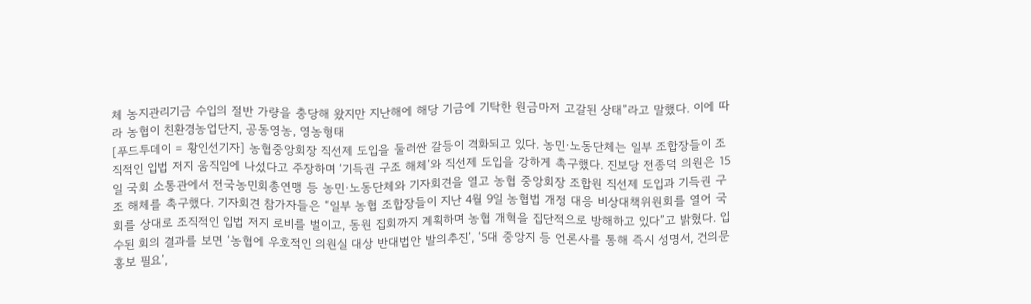체 농지관리기금 수입의 절반 가량을 충당해 왔지만 지난해에 해당 기금에 기탁한 원금마저 고갈된 상태”라고 말했다. 이에 따라 농협이 친환경농업단지, 공동영농, 영농형태
[푸드투데이 = 황인선기자] 농협중앙회장 직선제 도입을 둘러싼 갈등이 격화되고 있다. 농민·노동단체는 일부 조합장들이 조직적인 입법 저지 움직임에 나섰다고 주장하며 ‘기득권 구조 해체’와 직선제 도입을 강하게 촉구했다. 진보당 전종덕 의원은 15일 국회 소통관에서 전국농민회총연맹 등 농민·노동단체와 기자회견을 열고 농협 중앙회장 조합원 직선제 도입과 기득권 구조 해체를 촉구했다. 기자회견 참가자들은 “일부 농협 조합장들이 지난 4월 9일 농협법 개정 대응 비상대책위원회를 열어 국회를 상대로 조직적인 입법 저지 로비를 벌이고, 동원 집회까지 계획하며 농협 개혁을 집단적으로 방해하고 있다”고 밝혔다. 입수된 회의 결과를 보면 ‘농협에 우호적인 의원실 대상 반대법안 발의추진’, ‘5대 중앙지 등 언론사를 통해 즉시 성명서, 건의문 홍보 필요’,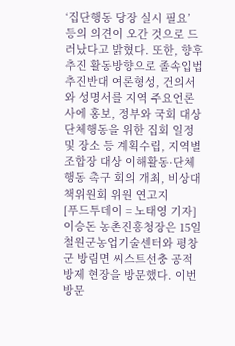‘집단행동 당장 실시 필요’ 등의 의견이 오간 것으로 드러났다고 밝혔다. 또한, 향후 추진 활동방향으로 졸속입법 추진반대 여론형성, 건의서와 성명서를 지역 주요언론사에 홍보, 정부와 국회 대상 단체행동을 위한 집회 일정 및 장소 등 계획수립, 지역별 조합장 대상 이해활동·단체행동 촉구 회의 개최, 비상대책위원회 위원 연고지
[푸드투데이 = 노태영 기자] 이승돈 농촌진흥청장은 15일 철원군농업기술센터와 평창군 방림면 씨스트선충 공적방제 현장을 방문했다. 이번 방문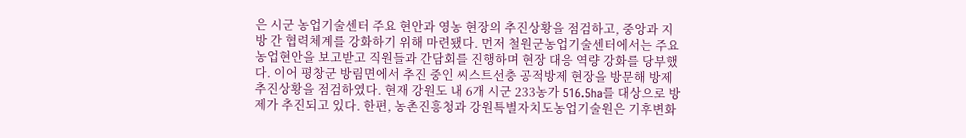은 시군 농업기술센터 주요 현안과 영농 현장의 추진상황을 점검하고, 중앙과 지방 간 협력체계를 강화하기 위해 마련됐다. 먼저 철원군농업기술센터에서는 주요 농업현안을 보고받고 직원들과 간담회를 진행하며 현장 대응 역량 강화를 당부했다. 이어 평창군 방림면에서 추진 중인 씨스트선충 공적방제 현장을 방문해 방제 추진상황을 점검하였다. 현재 강원도 내 6개 시군 233농가 516.5ha를 대상으로 방제가 추진되고 있다. 한편, 농촌진흥청과 강원특별자치도농업기술원은 기후변화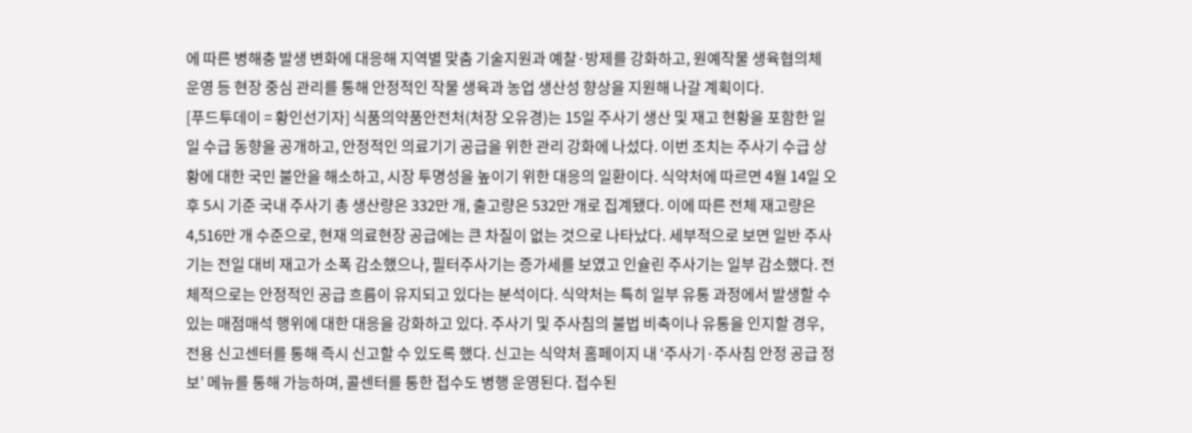에 따른 병해충 발생 변화에 대응해 지역별 맞춤 기술지원과 예찰·방제를 강화하고, 원예작물 생육협의체 운영 등 현장 중심 관리를 통해 안정적인 작물 생육과 농업 생산성 향상을 지원해 나갈 계획이다.
[푸드투데이 = 황인선기자] 식품의약품안전처(처장 오유경)는 15일 주사기 생산 및 재고 현황을 포함한 일일 수급 동향을 공개하고, 안정적인 의료기기 공급을 위한 관리 강화에 나섰다. 이번 조치는 주사기 수급 상황에 대한 국민 불안을 해소하고, 시장 투명성을 높이기 위한 대응의 일환이다. 식약처에 따르면 4월 14일 오후 5시 기준 국내 주사기 총 생산량은 332만 개, 출고량은 532만 개로 집계됐다. 이에 따른 전체 재고량은 4,516만 개 수준으로, 현재 의료현장 공급에는 큰 차질이 없는 것으로 나타났다. 세부적으로 보면 일반 주사기는 전일 대비 재고가 소폭 감소했으나, 필터주사기는 증가세를 보였고 인슐린 주사기는 일부 감소했다. 전체적으로는 안정적인 공급 흐름이 유지되고 있다는 분석이다. 식약처는 특히 일부 유통 과정에서 발생할 수 있는 매점매석 행위에 대한 대응을 강화하고 있다. 주사기 및 주사침의 불법 비축이나 유통을 인지할 경우, 전용 신고센터를 통해 즉시 신고할 수 있도록 했다. 신고는 식약처 홈페이지 내 ‘주사기·주사침 안정 공급 정보’ 메뉴를 통해 가능하며, 콜센터를 통한 접수도 병행 운영된다. 접수된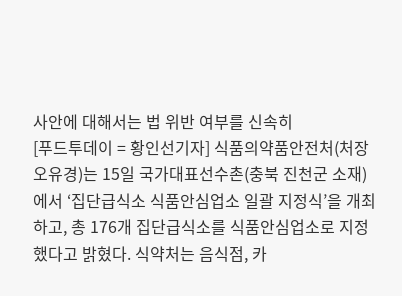사안에 대해서는 법 위반 여부를 신속히
[푸드투데이 = 황인선기자] 식품의약품안전처(처장 오유경)는 15일 국가대표선수촌(충북 진천군 소재)에서 ‘집단급식소 식품안심업소 일괄 지정식’을 개최하고, 총 176개 집단급식소를 식품안심업소로 지정했다고 밝혔다. 식약처는 음식점, 카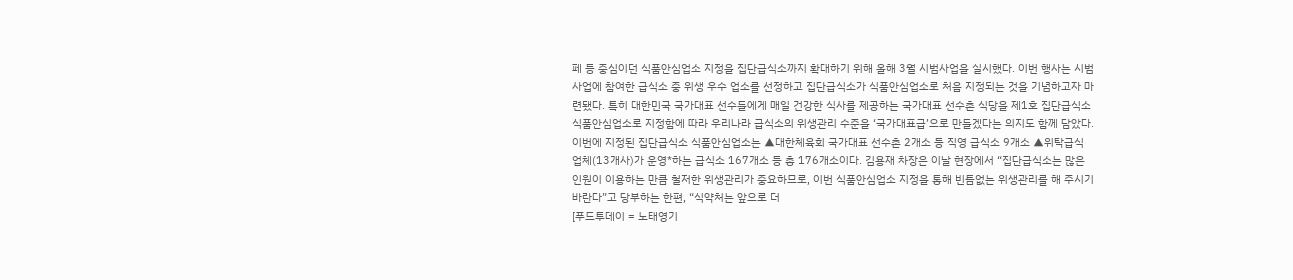페 등 중심이던 식품안심업소 지정을 집단급식소까지 확대하기 위해 올해 3월 시범사업을 실시했다. 이번 행사는 시범사업에 참여한 급식소 중 위생 우수 업소를 선정하고 집단급식소가 식품안심업소로 처음 지정되는 것을 기념하고자 마련됐다. 특히 대한민국 국가대표 선수들에게 매일 건강한 식사를 제공하는 국가대표 선수촌 식당을 제1호 집단급식소 식품안심업소로 지정함에 따라 우리나라 급식소의 위생관리 수준을 ‘국가대표급’으로 만들겠다는 의지도 함께 담았다. 이번에 지정된 집단급식소 식품안심업소는 ▲대한체육회 국가대표 선수촌 2개소 등 직영 급식소 9개소 ▲위탁급식 업체(13개사)가 운영*하는 급식소 167개소 등 총 176개소이다. 김용재 차장은 이날 현장에서 “집단급식소는 많은 인원이 이용하는 만큼 철저한 위생관리가 중요하므로, 이번 식품안심업소 지정을 통해 빈틈없는 위생관리를 해 주시기 바란다”고 당부하는 한편, “식약처는 앞으로 더
[푸드투데이 = 노태영기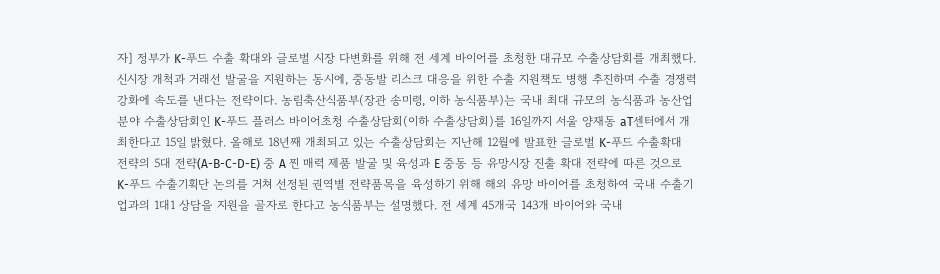자] 정부가 K-푸드 수출 확대와 글로벌 시장 다변화를 위해 전 세계 바이어를 초청한 대규모 수출상담회를 개최했다. 신시장 개척과 거래선 발굴을 지원하는 동시에, 중동발 리스크 대응을 위한 수출 지원책도 병행 추진하며 수출 경쟁력 강화에 속도를 낸다는 전략이다. 농림축산식품부(장관 송미령, 이하 농식품부)는 국내 최대 규모의 농식품과 농산업 분야 수출상담회인 K-푸드 플러스 바이어초청 수출상담회(이하 수출상담회)를 16일까지 서울 양재동 aT센터에서 개최한다고 15일 밝혔다. 올해로 18년째 개최되고 있는 수출상담회는 지난해 12월에 발표한 글로벌 K-푸드 수출확대 전략의 5대 전략(A-B-C-D-E) 중 A 찐 매력 제품 발굴 및 육성과 E 중동 등 유망시장 진출 확대 전략에 따른 것으로 K-푸드 수출기획단 논의를 거쳐 선정된 권역별 전략품목을 육성하기 위해 해외 유망 바이어를 초청하여 국내 수출기업과의 1대1 상담을 지원을 골자로 한다고 농식품부는 설명했다. 전 세계 45개국 143개 바이어와 국내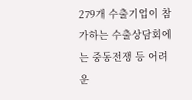279개 수출기업이 참가하는 수출상담회에는 중동전쟁 등 어려운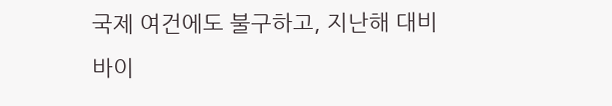국제 여건에도 불구하고, 지난해 대비 바이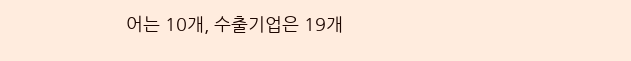어는 10개, 수출기업은 19개